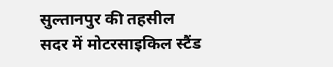सुल्तानपुर की तहसील सदर में मोटरसाइकिल स्टैंड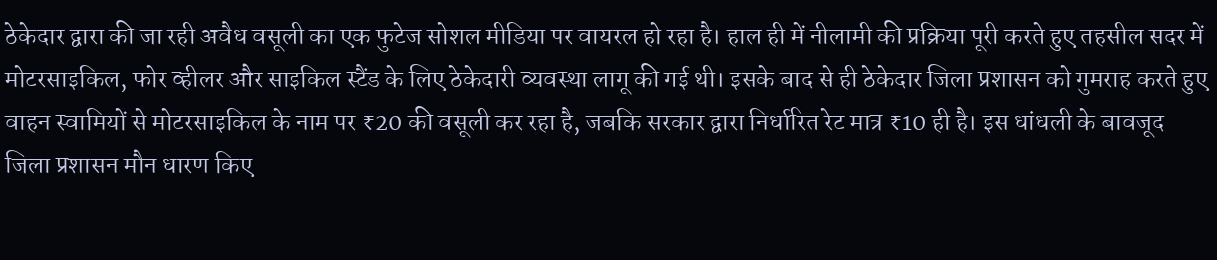ठेकेदार द्वारा की जा रही अवैध वसूली का एक फुटेज सोशल मीडिया पर वायरल हो रहा है। हाल ही में नीलामी की प्रक्रिया पूरी करते हुए तहसील सदर में मोटरसाइकिल, फोर व्हीलर और साइकिल स्टैंड के लिए ठेकेदारी व्यवस्था लागू की गई थी। इसके बाद से ही ठेकेदार जिला प्रशासन को गुमराह करते हुए वाहन स्वामियों से मोटरसाइकिल के नाम पर ₹20 की वसूली कर रहा है, जबकि सरकार द्वारा निर्धारित रेट मात्र ₹10 ही है। इस धांधली के बावजूद जिला प्रशासन मौन धारण किए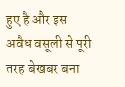हुए है और इस अवैध वसूली से पूरी तरह बेखबर बना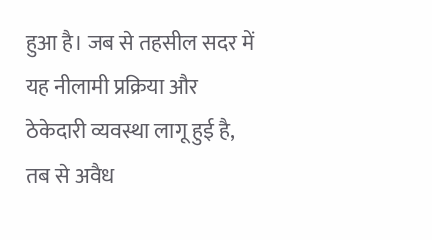हुआ है। जब से तहसील सदर में यह नीलामी प्रक्रिया और ठेकेदारी व्यवस्था लागू हुई है, तब से अवैध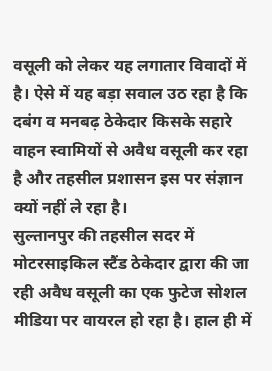वसूली को लेकर यह लगातार विवादों में है। ऐसे में यह बड़ा सवाल उठ रहा है कि दबंग व मनबढ़ ठेकेदार किसके सहारे वाहन स्वामियों से अवैध वसूली कर रहा है और तहसील प्रशासन इस पर संज्ञान क्यों नहीं ले रहा है।
सुल्तानपुर की तहसील सदर में मोटरसाइकिल स्टैंड ठेकेदार द्वारा की जा रही अवैध वसूली का एक फुटेज सोशल मीडिया पर वायरल हो रहा है। हाल ही में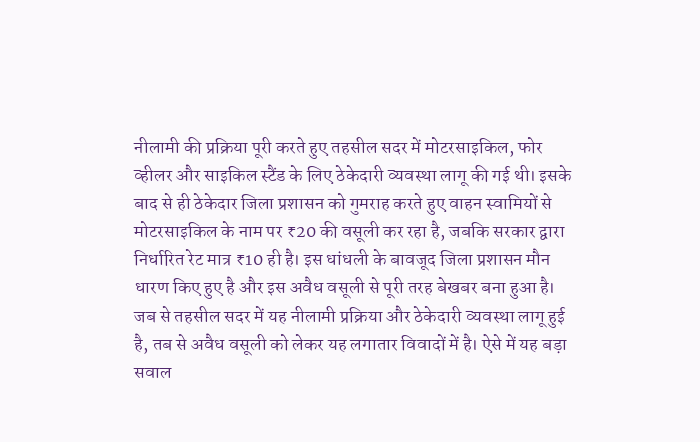नीलामी की प्रक्रिया पूरी करते हुए तहसील सदर में मोटरसाइकिल, फोर व्हीलर और साइकिल स्टैंड के लिए ठेकेदारी व्यवस्था लागू की गई थी। इसके बाद से ही ठेकेदार जिला प्रशासन को गुमराह करते हुए वाहन स्वामियों से मोटरसाइकिल के नाम पर ₹20 की वसूली कर रहा है, जबकि सरकार द्वारा निर्धारित रेट मात्र ₹10 ही है। इस धांधली के बावजूद जिला प्रशासन मौन धारण किए हुए है और इस अवैध वसूली से पूरी तरह बेखबर बना हुआ है। जब से तहसील सदर में यह नीलामी प्रक्रिया और ठेकेदारी व्यवस्था लागू हुई है, तब से अवैध वसूली को लेकर यह लगातार विवादों में है। ऐसे में यह बड़ा सवाल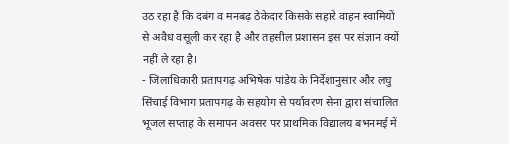उठ रहा है कि दबंग व मनबढ़ ठेकेदार किसके सहारे वाहन स्वामियों से अवैध वसूली कर रहा है और तहसील प्रशासन इस पर संज्ञान क्यों नहीं ले रहा है।
- जिलाधिकारी प्रतापगढ़ अभिषेक पांडेय के निर्देशानुसार और लघु सिंचाई विभाग प्रतापगढ़ के सहयोग से पर्यावरण सेना द्वारा संचालित भूजल सप्ताह के समापन अवसर पर प्राथमिक विद्यालय बभनमई में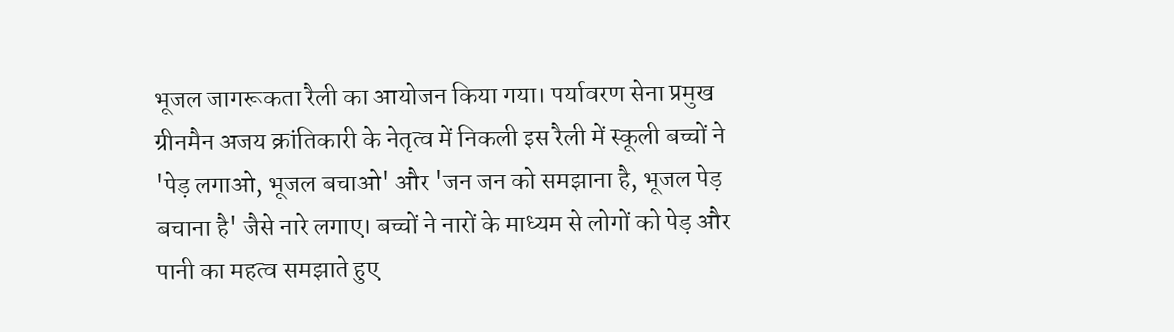भूजल जागरूकता रैली का आयोजन किया गया। पर्यावरण सेना प्रमुख ग्रीनमैन अजय क्रांतिकारी के नेतृत्व में निकली इस रैली में स्कूली बच्चों ने 'पेड़ लगाओ, भूजल बचाओ' और 'जन जन को समझाना है, भूजल पेड़ बचाना है' जैसे नारे लगाए। बच्चों ने नारों के माध्यम से लोगों को पेड़ और पानी का महत्व समझाते हुए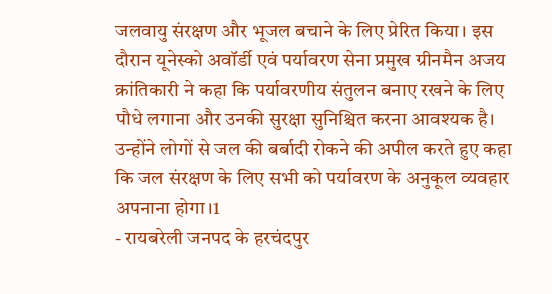जलवायु संरक्षण और भूजल बचाने के लिए प्रेरित किया। इस दौरान यूनेस्को अवॉर्डी एवं पर्यावरण सेना प्रमुख ग्रीनमैन अजय क्रांतिकारी ने कहा कि पर्यावरणीय संतुलन बनाए रखने के लिए पौधे लगाना और उनकी सुरक्षा सुनिश्चित करना आवश्यक है। उन्होंने लोगों से जल की बर्बादी रोकने की अपील करते हुए कहा कि जल संरक्षण के लिए सभी को पर्यावरण के अनुकूल व्यवहार अपनाना होगा।1
- रायबरेली जनपद के हरचंदपुर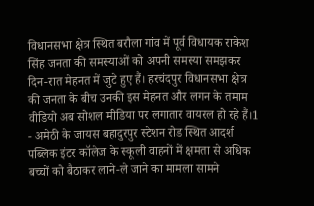विधानसभा क्षेत्र स्थित बरौला गांव में पूर्व विधायक राकेश सिंह जनता की समस्याओं को अपनी समस्या समझकर दिन-रात मेहनत में जुटे हुए हैं। हरचंदपुर विधानसभा क्षेत्र की जनता के बीच उनकी इस मेहनत और लगन के तमाम वीडियो अब सोशल मीडिया पर लगातार वायरल हो रहे हैं।1
- अमेठी के जायस बहादुरपुर स्टेशन रोड स्थित आदर्श पब्लिक इंटर कॉलेज के स्कूली वाहनों में क्षमता से अधिक बच्चों को बैठाकर लाने-ले जाने का मामला सामने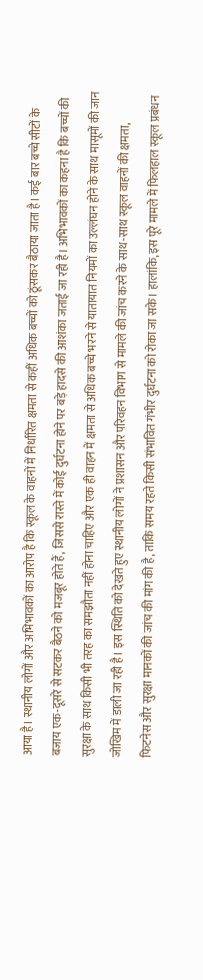आया है। स्थानीय लोगों और अभिभावकों का आरोप है कि स्कूल के वाहनों में निर्धारित क्षमता से कहीं अधिक बच्चों को ठूंसकर बैठाया जाता है। कई बार बच्चे सीटों के बजाय एक-दूसरे से सटकर बैठने को मजबूर होते हैं, जिससे रास्ते में कोई दुर्घटना होने पर बड़े हादसे की आशंका जताई जा रही है। अभिभावकों का कहना है कि बच्चों की सुरक्षा के साथ किसी भी तरह का समझौता नहीं होना चाहिए और एक ही वाहन में क्षमता से अधिक बच्चे भरने से यातायात नियमों का उल्लंघन होने के साथ मासूमों की जान जोखिम में डाली जा रही है। इस स्थिति को देखते हुए स्थानीय लोगों ने प्रशासन और परिवहन विभाग से मामले की जांच करने के साथ-साथ स्कूल वाहनों की क्षमता, फिटनेस और सुरक्षा मानकों की जांच की मांग की है, ताकि समय रहते किसी संभावित गंभीर दुर्घटना को रोका जा सके। हालांकि, इस पूरे मामले में फिलहाल स्कूल प्रबंधन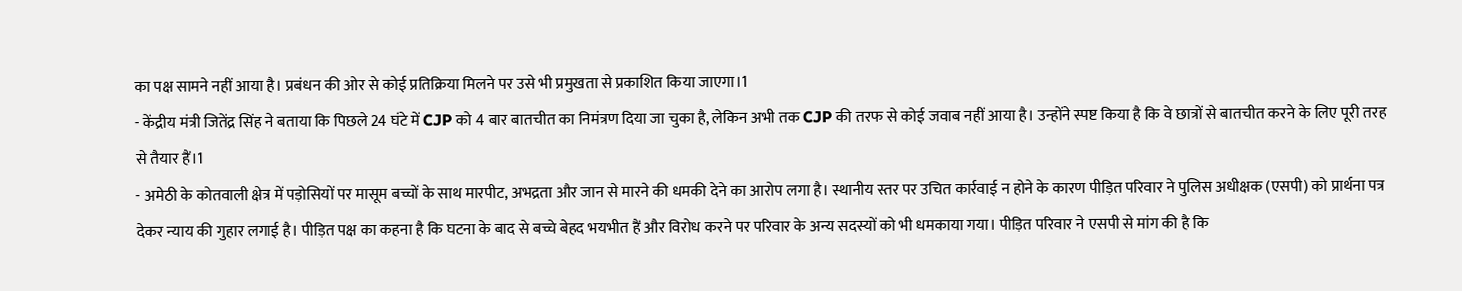का पक्ष सामने नहीं आया है। प्रबंधन की ओर से कोई प्रतिक्रिया मिलने पर उसे भी प्रमुखता से प्रकाशित किया जाएगा।1
- केंद्रीय मंत्री जितेंद्र सिंह ने बताया कि पिछले 24 घंटे में CJP को 4 बार बातचीत का निमंत्रण दिया जा चुका है, लेकिन अभी तक CJP की तरफ से कोई जवाब नहीं आया है। उन्होंने स्पष्ट किया है कि वे छात्रों से बातचीत करने के लिए पूरी तरह से तैयार हैं।1
- अमेठी के कोतवाली क्षेत्र में पड़ोसियों पर मासूम बच्चों के साथ मारपीट, अभद्रता और जान से मारने की धमकी देने का आरोप लगा है। स्थानीय स्तर पर उचित कार्रवाई न होने के कारण पीड़ित परिवार ने पुलिस अधीक्षक (एसपी) को प्रार्थना पत्र देकर न्याय की गुहार लगाई है। पीड़ित पक्ष का कहना है कि घटना के बाद से बच्चे बेहद भयभीत हैं और विरोध करने पर परिवार के अन्य सदस्यों को भी धमकाया गया। पीड़ित परिवार ने एसपी से मांग की है कि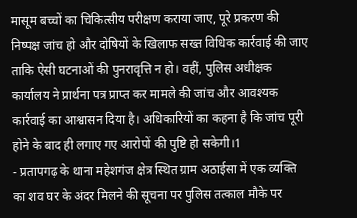मासूम बच्चों का चिकित्सीय परीक्षण कराया जाए, पूरे प्रकरण की निष्पक्ष जांच हो और दोषियों के खिलाफ सख्त विधिक कार्रवाई की जाए ताकि ऐसी घटनाओं की पुनरावृत्ति न हो। वहीं, पुलिस अधीक्षक कार्यालय ने प्रार्थना पत्र प्राप्त कर मामले की जांच और आवश्यक कार्रवाई का आश्वासन दिया है। अधिकारियों का कहना है कि जांच पूरी होने के बाद ही लगाए गए आरोपों की पुष्टि हो सकेगी।1
- प्रतापगढ़ के थाना महेशगंज क्षेत्र स्थित ग्राम अठाईसा में एक व्यक्ति का शव घर के अंदर मिलने की सूचना पर पुलिस तत्काल मौके पर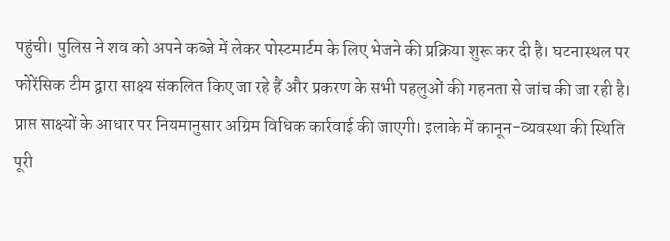पहुंची। पुलिस ने शव को अपने कब्जे में लेकर पोस्टमार्टम के लिए भेजने की प्रक्रिया शुरू कर दी है। घटनास्थल पर फोरेंसिक टीम द्वारा साक्ष्य संकलित किए जा रहे हैं और प्रकरण के सभी पहलुओं की गहनता से जांच की जा रही है। प्राप्त साक्ष्यों के आधार पर नियमानुसार अग्रिम विधिक कार्रवाई की जाएगी। इलाके में कानून-व्यवस्था की स्थिति पूरी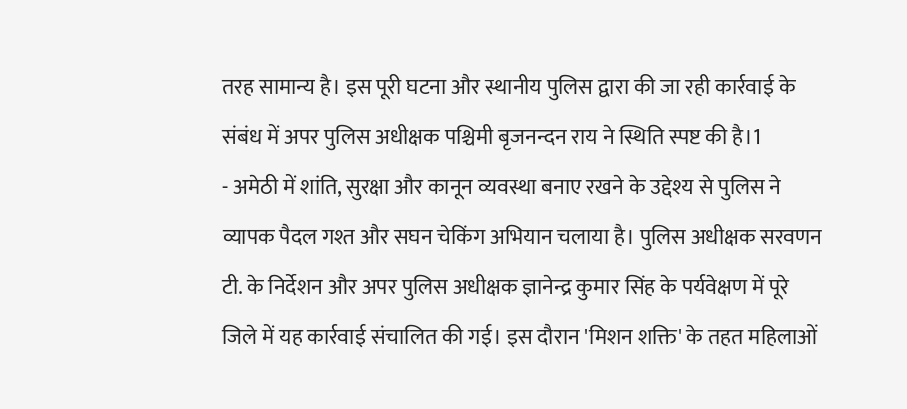तरह सामान्य है। इस पूरी घटना और स्थानीय पुलिस द्वारा की जा रही कार्रवाई के संबंध में अपर पुलिस अधीक्षक पश्चिमी बृजनन्दन राय ने स्थिति स्पष्ट की है।1
- अमेठी में शांति, सुरक्षा और कानून व्यवस्था बनाए रखने के उद्देश्य से पुलिस ने व्यापक पैदल गश्त और सघन चेकिंग अभियान चलाया है। पुलिस अधीक्षक सरवणन टी. के निर्देशन और अपर पुलिस अधीक्षक ज्ञानेन्द्र कुमार सिंह के पर्यवेक्षण में पूरे जिले में यह कार्रवाई संचालित की गई। इस दौरान 'मिशन शक्ति' के तहत महिलाओं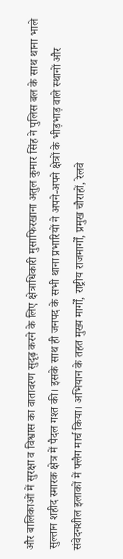और बालिकाओं में सुरक्षा व विश्वास का वातावरण सुदृढ़ करने के लिए क्षेत्राधिकारी मुसाफिरखाना अतुल कुमार सिंह ने पुलिस बल के साथ थाना भाले सुल्तान शहीद स्मारक क्षेत्र में पैदल गश्त की। इसके साथ ही जनपद के सभी थाना प्रभारियों ने अपने-अपने क्षेत्रों के भीड़भाड़ वाले स्थानों और संवेदनशील इलाकों में फ्लैग मार्च किया। अभियान के तहत मुख्य मार्गों, राष्ट्रीय राजमार्गों, प्रमुख चौराहों, रेलवे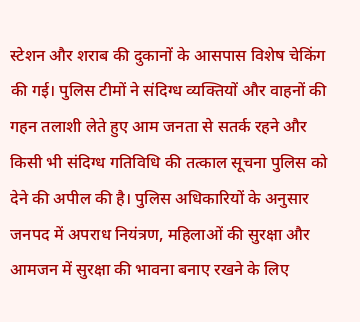स्टेशन और शराब की दुकानों के आसपास विशेष चेकिंग की गई। पुलिस टीमों ने संदिग्ध व्यक्तियों और वाहनों की गहन तलाशी लेते हुए आम जनता से सतर्क रहने और किसी भी संदिग्ध गतिविधि की तत्काल सूचना पुलिस को देने की अपील की है। पुलिस अधिकारियों के अनुसार जनपद में अपराध नियंत्रण, महिलाओं की सुरक्षा और आमजन में सुरक्षा की भावना बनाए रखने के लिए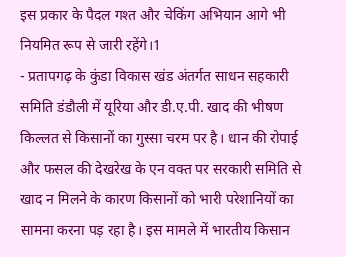इस प्रकार के पैदल गश्त और चेकिंग अभियान आगे भी नियमित रूप से जारी रहेंगे।1
- प्रतापगढ़ के कुंडा विकास खंड अंतर्गत साधन सहकारी समिति डंडौली में यूरिया और डी.ए.पी. खाद की भीषण किल्लत से किसानों का गुस्सा चरम पर है। धान की रोपाई और फसल की देखरेख के एन वक्त पर सरकारी समिति से खाद न मिलने के कारण किसानों को भारी परेशानियों का सामना करना पड़ रहा है। इस मामले में भारतीय किसान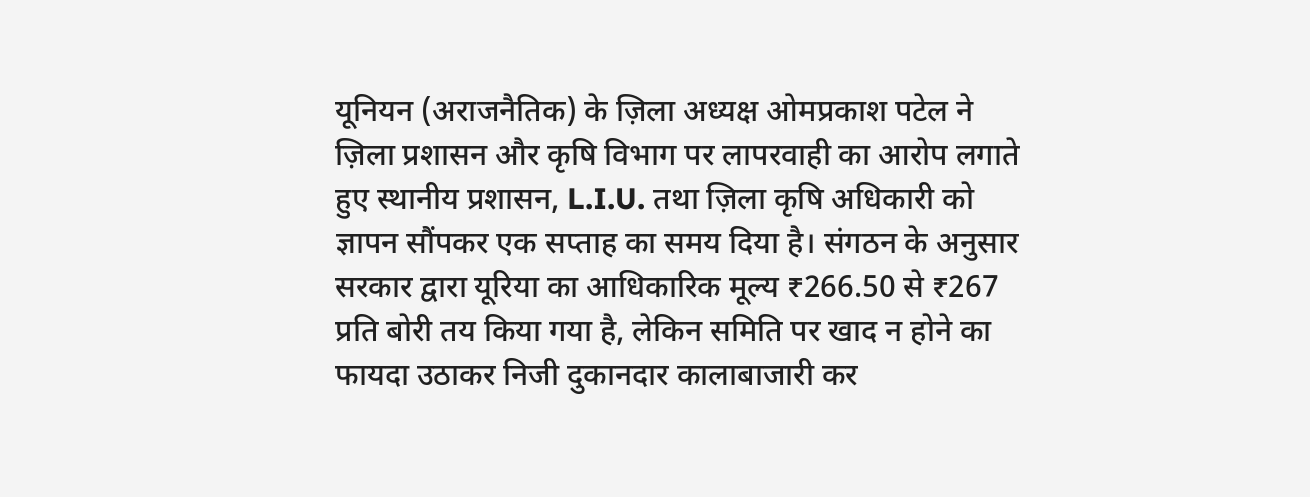यूनियन (अराजनैतिक) के ज़िला अध्यक्ष ओमप्रकाश पटेल ने ज़िला प्रशासन और कृषि विभाग पर लापरवाही का आरोप लगाते हुए स्थानीय प्रशासन, L.I.U. तथा ज़िला कृषि अधिकारी को ज्ञापन सौंपकर एक सप्ताह का समय दिया है। संगठन के अनुसार सरकार द्वारा यूरिया का आधिकारिक मूल्य ₹266.50 से ₹267 प्रति बोरी तय किया गया है, लेकिन समिति पर खाद न होने का फायदा उठाकर निजी दुकानदार कालाबाजारी कर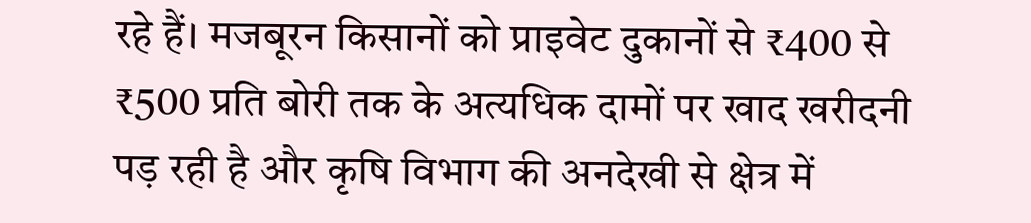रहे हैं। मजबूरन किसानों को प्राइवेट दुकानों से ₹400 से ₹500 प्रति बोरी तक के अत्यधिक दामों पर खाद खरीदनी पड़ रही है और कृषि विभाग की अनदेखी से क्षेत्र में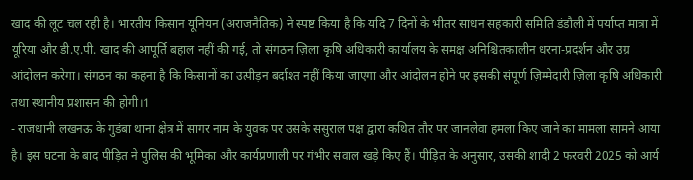खाद की लूट चल रही है। भारतीय किसान यूनियन (अराजनैतिक) ने स्पष्ट किया है कि यदि 7 दिनों के भीतर साधन सहकारी समिति डंडौली में पर्याप्त मात्रा में यूरिया और डी.ए.पी. खाद की आपूर्ति बहाल नहीं की गई, तो संगठन ज़िला कृषि अधिकारी कार्यालय के समक्ष अनिश्चितकालीन धरना-प्रदर्शन और उग्र आंदोलन करेगा। संगठन का कहना है कि किसानों का उत्पीड़न बर्दाश्त नहीं किया जाएगा और आंदोलन होने पर इसकी संपूर्ण ज़िम्मेदारी ज़िला कृषि अधिकारी तथा स्थानीय प्रशासन की होगी।1
- राजधानी लखनऊ के गुडंबा थाना क्षेत्र में सागर नाम के युवक पर उसके ससुराल पक्ष द्वारा कथित तौर पर जानलेवा हमला किए जाने का मामला सामने आया है। इस घटना के बाद पीड़ित ने पुलिस की भूमिका और कार्यप्रणाली पर गंभीर सवाल खड़े किए हैं। पीड़ित के अनुसार, उसकी शादी 2 फरवरी 2025 को आर्य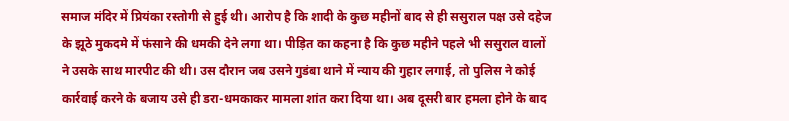समाज मंदिर में प्रियंका रस्तोगी से हुई थी। आरोप है कि शादी के कुछ महीनों बाद से ही ससुराल पक्ष उसे दहेज के झूठे मुकदमे में फंसाने की धमकी देने लगा था। पीड़ित का कहना है कि कुछ महीने पहले भी ससुराल वालों ने उसके साथ मारपीट की थी। उस दौरान जब उसने गुडंबा थाने में न्याय की गुहार लगाई, तो पुलिस ने कोई कार्रवाई करने के बजाय उसे ही डरा-धमकाकर मामला शांत करा दिया था। अब दूसरी बार हमला होने के बाद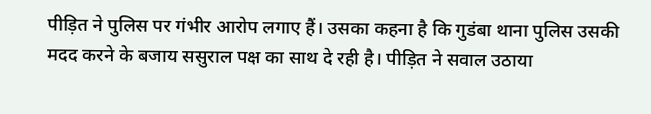पीड़ित ने पुलिस पर गंभीर आरोप लगाए हैं। उसका कहना है कि गुडंबा थाना पुलिस उसकी मदद करने के बजाय ससुराल पक्ष का साथ दे रही है। पीड़ित ने सवाल उठाया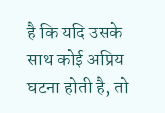है कि यदि उसके साथ कोई अप्रिय घटना होती है, तो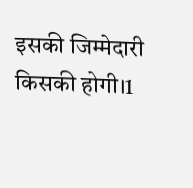इसकी जिम्मेदारी किसकी होगी।1